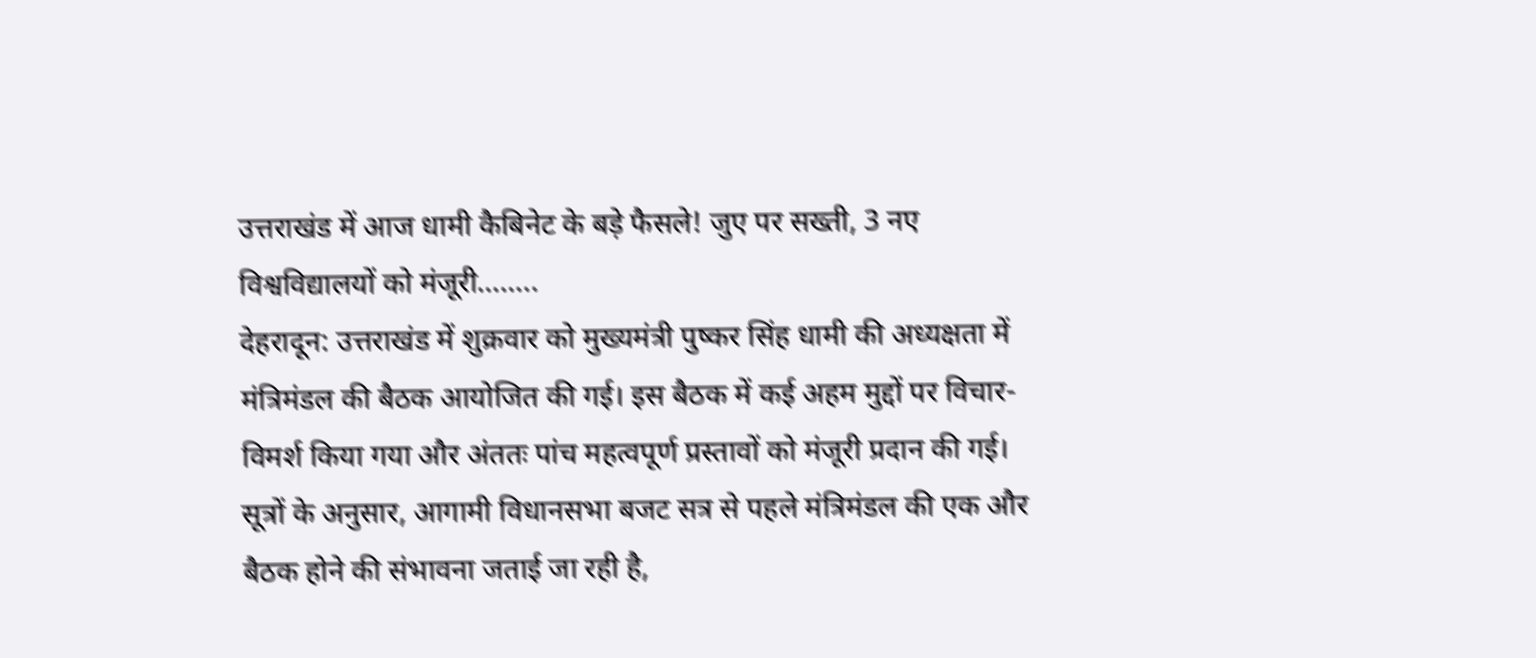उत्तराखंड में आज धामी कैबिनेट के बड़े फैसले! जुए पर सख्ती, 3 नए विश्वविद्यालयों को मंजूरी……..
देहरादून: उत्तराखंड में शुक्रवार को मुख्यमंत्री पुष्कर सिंह धामी की अध्यक्षता में मंत्रिमंडल की बैठक आयोजित की गई। इस बैठक में कई अहम मुद्दों पर विचार-विमर्श किया गया और अंततः पांच महत्वपूर्ण प्रस्तावों को मंजूरी प्रदान की गई।
सूत्रों के अनुसार, आगामी विधानसभा बजट सत्र से पहले मंत्रिमंडल की एक और बैठक होने की संभावना जताई जा रही है,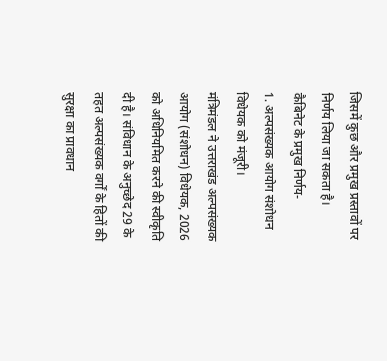जिसमें कुछ और प्रमुख प्रस्तावों पर निर्णय लिया जा सकता है।
कैबिनेट के प्रमुख निर्णय-
1. अल्पसंख्यक आयोग संशोधन विधेयक को मंजूरी।
मंत्रिमंडल ने उत्तराखंड अल्पसंख्यक आयोग (संशोधन) विधेयक, 2026 को अधिनियमित करने की स्वीकृति दी है। संविधान के अनुच्छेद 29 के तहत अल्पसंख्यक वर्गों के हितों की सुरक्षा का प्रावधान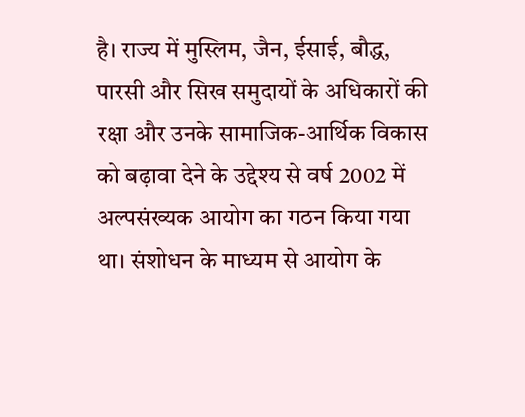है। राज्य में मुस्लिम, जैन, ईसाई, बौद्ध, पारसी और सिख समुदायों के अधिकारों की रक्षा और उनके सामाजिक-आर्थिक विकास को बढ़ावा देने के उद्देश्य से वर्ष 2002 में अल्पसंख्यक आयोग का गठन किया गया था। संशोधन के माध्यम से आयोग के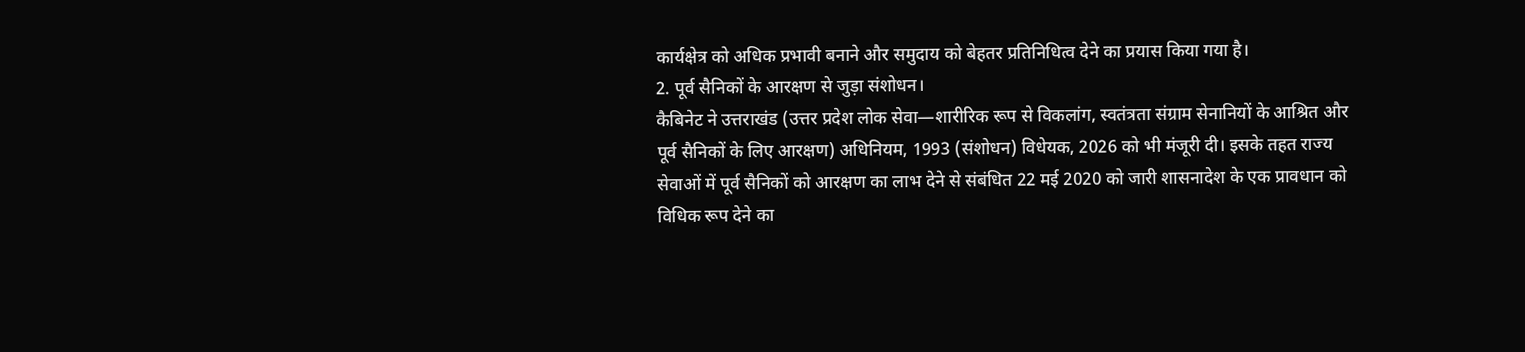कार्यक्षेत्र को अधिक प्रभावी बनाने और समुदाय को बेहतर प्रतिनिधित्व देने का प्रयास किया गया है।
2. पूर्व सैनिकों के आरक्षण से जुड़ा संशोधन।
कैबिनेट ने उत्तराखंड (उत्तर प्रदेश लोक सेवा—शारीरिक रूप से विकलांग, स्वतंत्रता संग्राम सेनानियों के आश्रित और पूर्व सैनिकों के लिए आरक्षण) अधिनियम, 1993 (संशोधन) विधेयक, 2026 को भी मंजूरी दी। इसके तहत राज्य सेवाओं में पूर्व सैनिकों को आरक्षण का लाभ देने से संबंधित 22 मई 2020 को जारी शासनादेश के एक प्रावधान को विधिक रूप देने का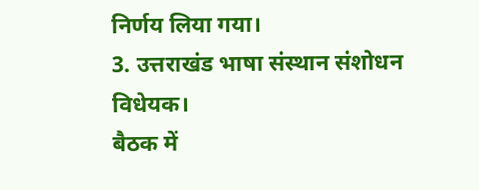निर्णय लिया गया।
3. उत्तराखंड भाषा संस्थान संशोधन विधेयक।
बैठक में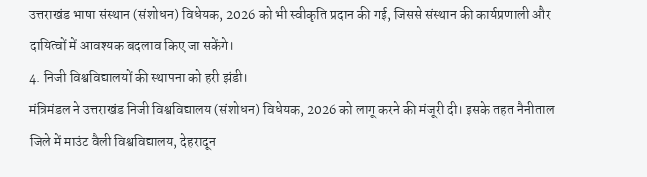उत्तराखंड भाषा संस्थान (संशोधन) विधेयक, 2026 को भी स्वीकृति प्रदान की गई, जिससे संस्थान की कार्यप्रणाली और दायित्वों में आवश्यक बदलाव किए जा सकेंगे।
4. निजी विश्वविद्यालयों की स्थापना को हरी झंडी।
मंत्रिमंडल ने उत्तराखंड निजी विश्वविद्यालय (संशोधन) विधेयक, 2026 को लागू करने की मंजूरी दी। इसके तहत नैनीताल जिले में माउंट वैली विश्वविद्यालय, देहरादून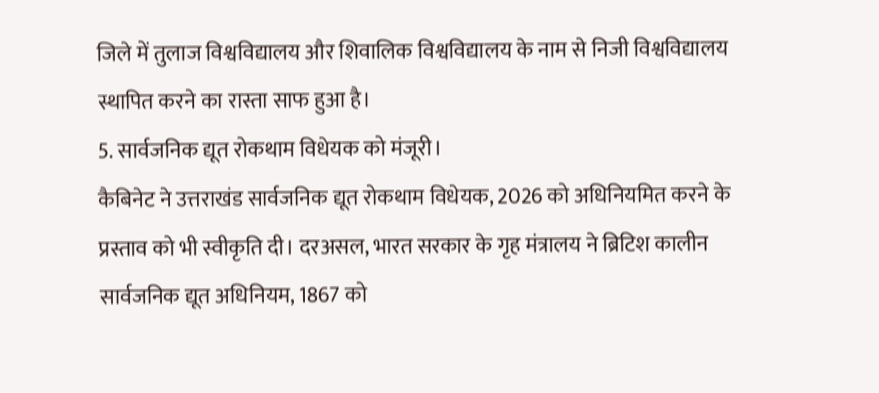जिले में तुलाज विश्वविद्यालय और शिवालिक विश्वविद्यालय के नाम से निजी विश्वविद्यालय स्थापित करने का रास्ता साफ हुआ है।
5. सार्वजनिक द्यूत रोकथाम विधेयक को मंजूरी।
कैबिनेट ने उत्तराखंड सार्वजनिक द्यूत रोकथाम विधेयक, 2026 को अधिनियमित करने के प्रस्ताव को भी स्वीकृति दी। दरअसल, भारत सरकार के गृह मंत्रालय ने ब्रिटिश कालीन सार्वजनिक द्यूत अधिनियम, 1867 को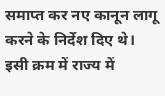समाप्त कर नए कानून लागू करने के निर्देश दिए थे। इसी क्रम में राज्य में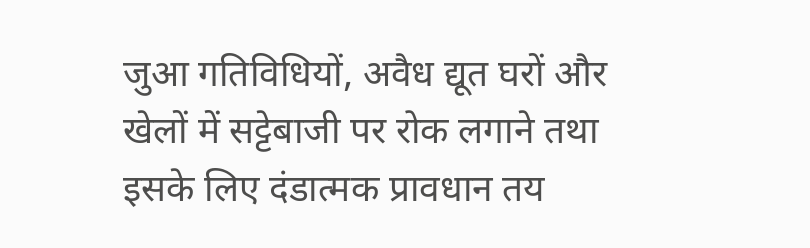जुआ गतिविधियों, अवैध द्यूत घरों और खेलों में सट्टेबाजी पर रोक लगाने तथा इसके लिए दंडात्मक प्रावधान तय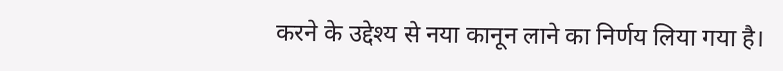करने के उद्देश्य से नया कानून लाने का निर्णय लिया गया है।